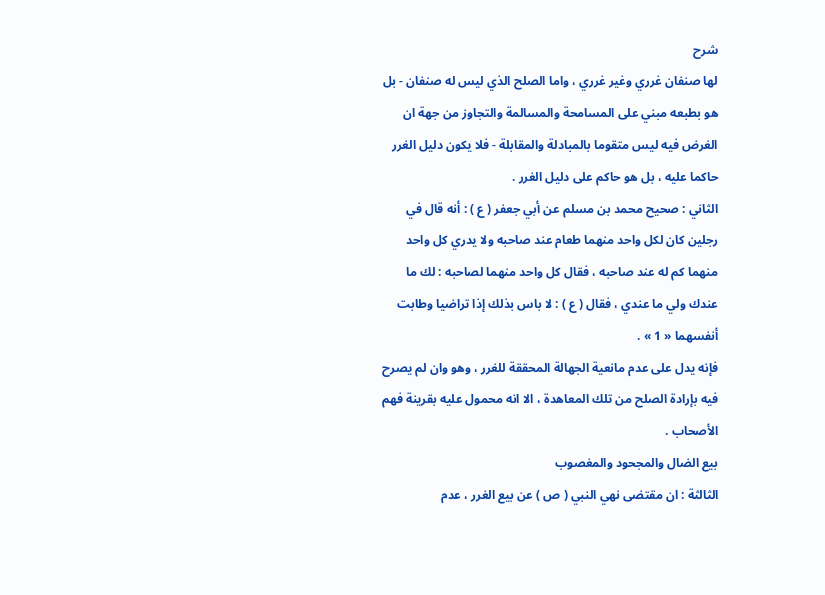شرح
لها صنفان غرري وغير غرري ، واما الصلح الذي ليس له صنفان - بل هو بطبعه مبني على المسامحة والمسالمة والتجاوز من جهة ان الغرض فيه ليس متقوما بالمبادلة والمقابلة - فلا يكون دليل الغرر حاكما عليه ، بل هو حاكم على دليل الغرر .
الثاني : صحيح محمد بن مسلم عن أبي جعفر ( ع ) : أنه قال في رجلين كان لكل واحد منهما طعام عند صاحبه ولا يدري كل واحد منهما كم له عند صاحبه ، فقال كل واحد منهما لصاحبه : لك ما عندك ولي ما عندي ، فقال ( ع ) : لا باس بذلك إذا تراضيا وطابت أنفسهما « 1 » .
فإنه يدل على عدم مانعية الجهالة المحققة للغرر ، وهو وان لم يصرح فيه بإرادة الصلح من تلك المعاهدة ، الا انه محمول عليه بقرينة فهم الأصحاب .
بيع الضال والمجحود والمغصوب
الثالثة : ان مقتضى نهي النبي ( ص ) عن بيع الغرر ، عدم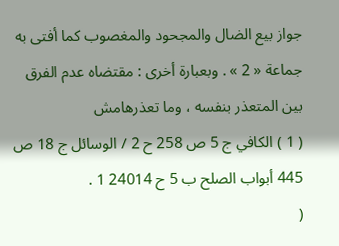جواز بيع الضال والمجحود والمغصوب كما أفتى به جماعة « 2 » . وبعبارة أخرى : مقتضاه عدم الفرق بين المتعذر بنفسه ، وما تعذرهامش
( 1 ) الكافي ج 5 ص 258 ح 2 / الوسائل ج 18 ص 445 أبواب الصلح ب 5 ح 24014 1 .
(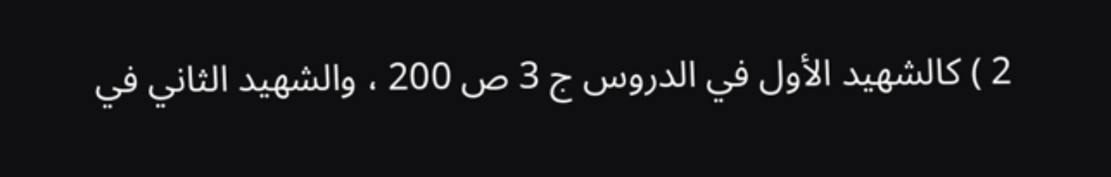2 ) كالشهيد الأول في الدروس ج 3 ص 200 ، والشهيد الثاني في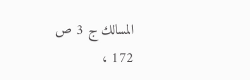المسالك ج 3 ص 172 ،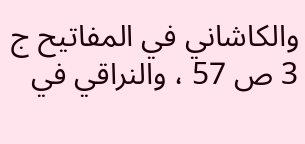والكاشاني في المفاتيح ج 3 ص 57 ، والنراقي في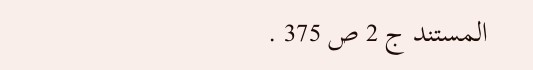المستند ج 2 ص 375 .